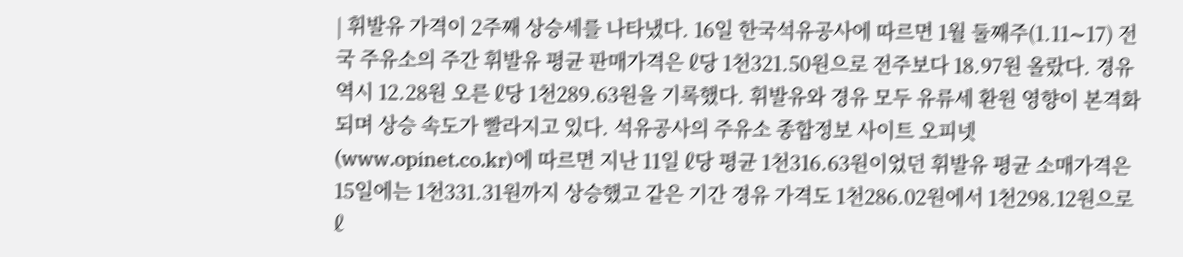| 휘발유 가격이 2주째 상승세를 나타냈다. 16일 한국석유공사에 따르면 1월 둘째주(1.11∼17) 전국 주유소의 주간 휘발유 평균 판매가격은 ℓ당 1천321.50원으로 전주보다 18.97원 올랐다. 경유 역시 12.28원 오른 ℓ당 1천289.63원을 기록했다. 휘발유와 경유 모두 유류세 환원 영향이 본격화되며 상승 속도가 빨라지고 있다. 석유공사의 주유소 종합정보 사이트 오피넷(www.opinet.co.kr)에 따르면 지난 11일 ℓ당 평균 1천316.63원이었던 휘발유 평균 소매가격은 15일에는 1천331.31원까지 상승했고 같은 기간 경유 가격도 1천286.02원에서 1천298.12원으로 ℓ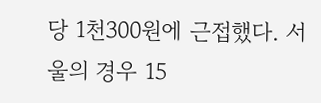당 1천300원에 근접했다. 서울의 경우 15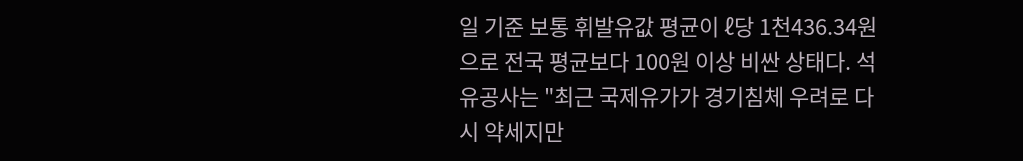일 기준 보통 휘발유값 평균이 ℓ당 1천436.34원으로 전국 평균보다 100원 이상 비싼 상태다. 석유공사는 "최근 국제유가가 경기침체 우려로 다시 약세지만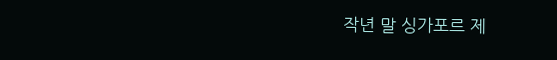작년 말 싱가포르 제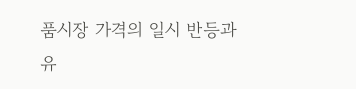품시장 가격의 일시 반등과 유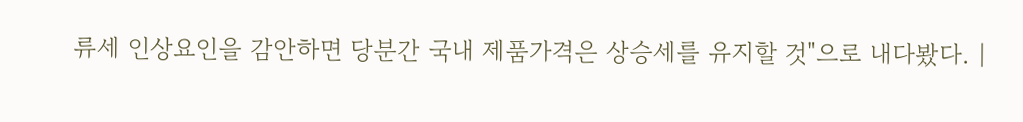류세 인상요인을 감안하면 당분간 국내 제품가격은 상승세를 유지할 것"으로 내다봤다. |